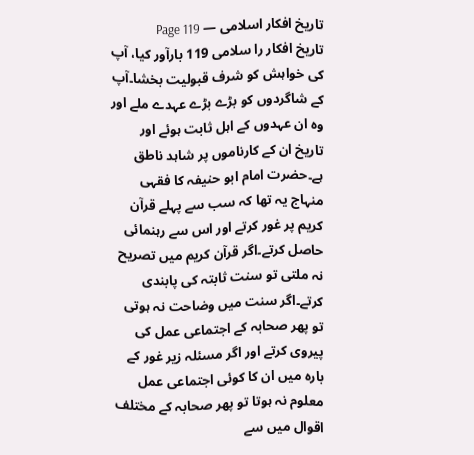تاریخ افکار اسلامی — Page 119
تاریخ افکار را سلامی 119 بارآور کیا، آپ کی خواہش کو شرف قبولیت بخشا۔آپ کے شاگردوں کو بڑے بڑے عہدے ملے اور وہ ان عہدوں کے اہل ثابت ہوئے اور تاریخ ان کے کارناموں پر شاہد ناطق ہے۔حضرت امام ابو حنیفہ کا فقہی منہاج یہ تھا کہ سب سے پہلے قرآن کریم پر غور کرتے اور اس سے رہنمائی حاصل کرتے۔اگر قرآن کریم میں تصریح نہ ملتی تو سنت ثابتہ کی پابندی کرتے۔اگر سنت میں وضاحت نہ ہوتی تو پھر صحابہ کے اجتماعی عمل کی پیروی کرتے اور اگر مسئلہ زیر غور کے بارہ میں ان کا کوئی اجتماعی عمل معلوم نہ ہوتا تو پھر صحابہ کے مختلف اقوال میں سے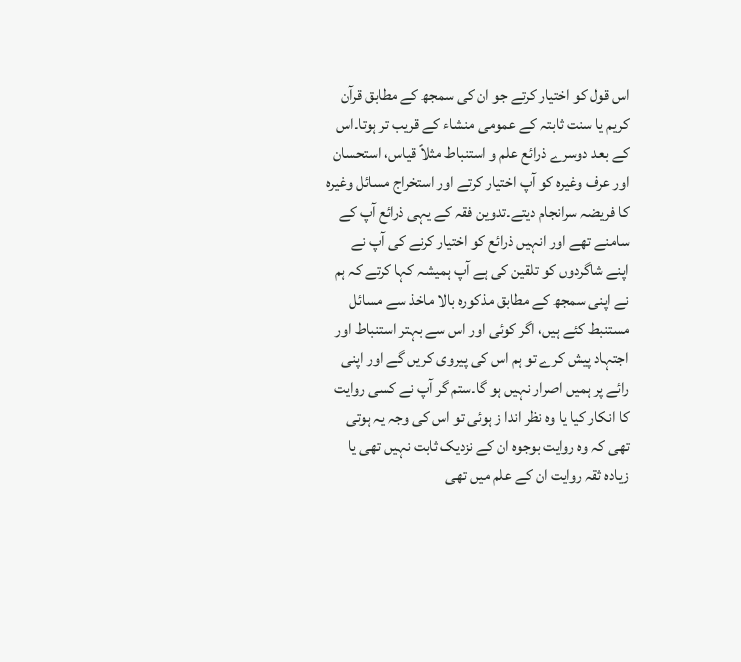اس قول کو اختیار کرتے جو ان کی سمجھ کے مطابق قرآن کریم یا سنت ثابتہ کے عمومی منشاء کے قریب تر ہوتا۔اس کے بعد دوسرے ذرائع علم و استنباط مثلاً قیاس، استحسان اور عرف وغیرہ کو آپ اختیار کرتے اور استخراج مسائل وغیرہ کا فریضہ سرانجام دیتے۔تدوین فقہ کے یہی ذرائع آپ کے سامنے تھے اور انہیں ذرائع کو اختیار کرنے کی آپ نے اپنے شاگردوں کو تلقین کی ہے آپ ہمیشہ کہا کرتے کہ ہم نے اپنی سمجھ کے مطابق مذکورہ بالا ماخذ سے مسائل مستنبط کئے ہیں، اگر کوئی اور اس سے بہتر استنباط اور اجتہاد پیش کرے تو ہم اس کی پیروی کریں گے اور اپنی رائے پر ہمیں اصرار نہیں ہو گا۔ستم گر آپ نے کسی روایت کا انکار کیا یا وہ نظر اندا ز ہوئی تو اس کی وجہ یہ ہوتی تھی کہ وہ روایت بوجوہ ان کے نزدیک ثابت نہیں تھی یا زیادہ ثقہ روایت ان کے علم میں تھی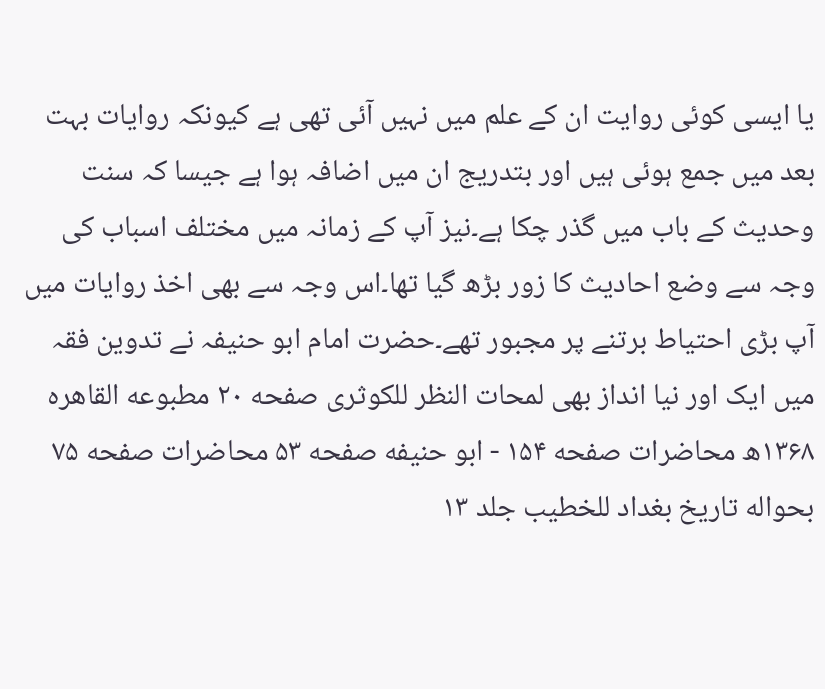یا ایسی کوئی روایت ان کے علم میں نہیں آئی تھی ہے کیونکہ روایات بہت بعد میں جمع ہوئی ہیں اور بتدریج ان میں اضافہ ہوا ہے جیسا کہ سنت وحدیث کے باب میں گذر چکا ہے۔نیز آپ کے زمانہ میں مختلف اسباب کی وجہ سے وضع احادیث کا زور بڑھ گیا تھا۔اس وجہ سے بھی اخذ روایات میں آپ بڑی احتیاط برتنے پر مجبور تھے۔حضرت امام ابو حنیفہ نے تدوین فقہ میں ایک اور نیا انداز بھی لمحات النظر للكوثرى صفحه ۲۰ مطبوعه القاهره ۱۳۶۸ھ محاضرات صفحه ۱۵۴ - ابو حنیفه صفحه ۵۳ محاضرات صفحه ۷۵ بحواله تاريخ بغداد للخطیب جلد ۱۳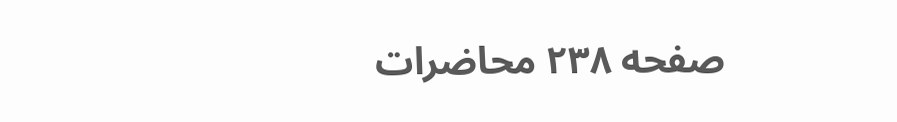صفحه ۲۳۸ محاضرات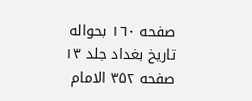صفحه ١٦٠ بحواله تاریخ بغداد جلد ۱۳ صفحه ۳۵۲ الامام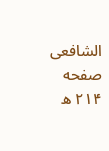الشافعی صفحه ۲۱۴ ه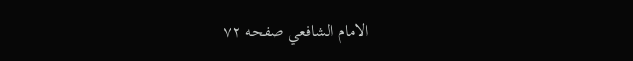الامام الشافعي صفحه ۷۲